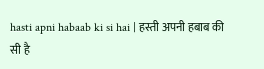hasti apni habaab ki si hai | हस्ती अपनी हबाब की सी है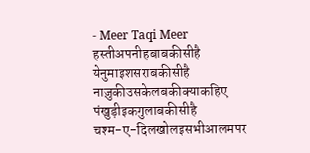- Meer Taqi Meer
हस्तीअपनीहबाबकीसीहै
येनुमाइशसराबकीसीहै
नाज़ुकीउसकेलबकीक्याकहिए
पंखुड़ीइकगुलाबकीसीहै
चश्म-ए-दिलखोलइसभीआलमपर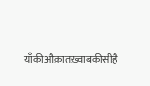याँकीऔक़ातख़्वाबकीसीहै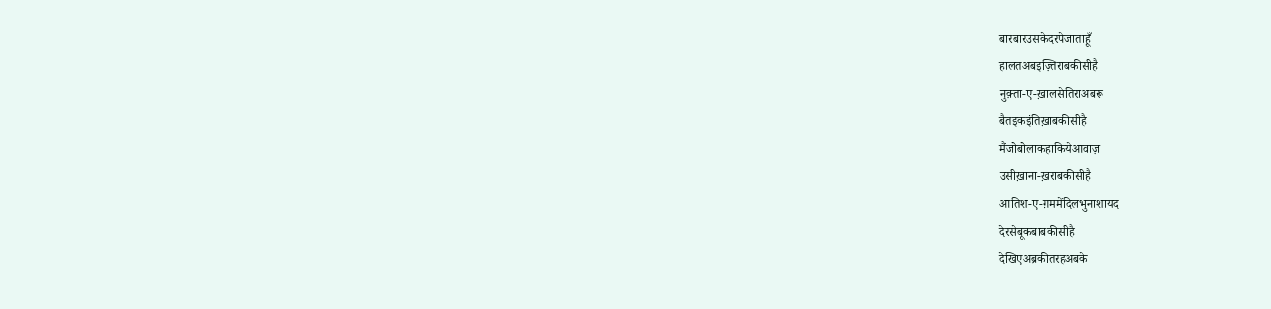बारबारउसकेदरपेजाताहूँ
हालतअबइज़्तिराबकीसीहै
नुक़्ता-ए-ख़ालसेतिराअबरू
बैतइकइंतिख़ाबकीसीहै
मैंजोबोलाकहाकियेआवाज़
उसीख़ाना-ख़राबकीसीहै
आतिश-ए-ग़ममेंदिलभुनाशायद
देरसेबूकबाबकीसीहै
देखिएअब्रकीतरहअबके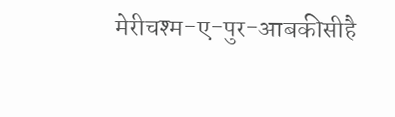मेरीचश्म-ए-पुर-आबकीसीहै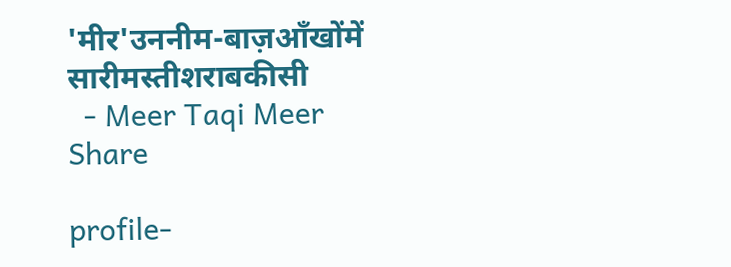'मीर'उननीम-बाज़आँखोंमें
सारीमस्तीशराबकीसी
  - Meer Taqi Meer
Share

profile-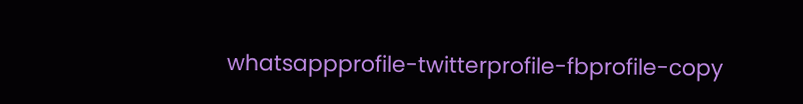whatsappprofile-twitterprofile-fbprofile-copy